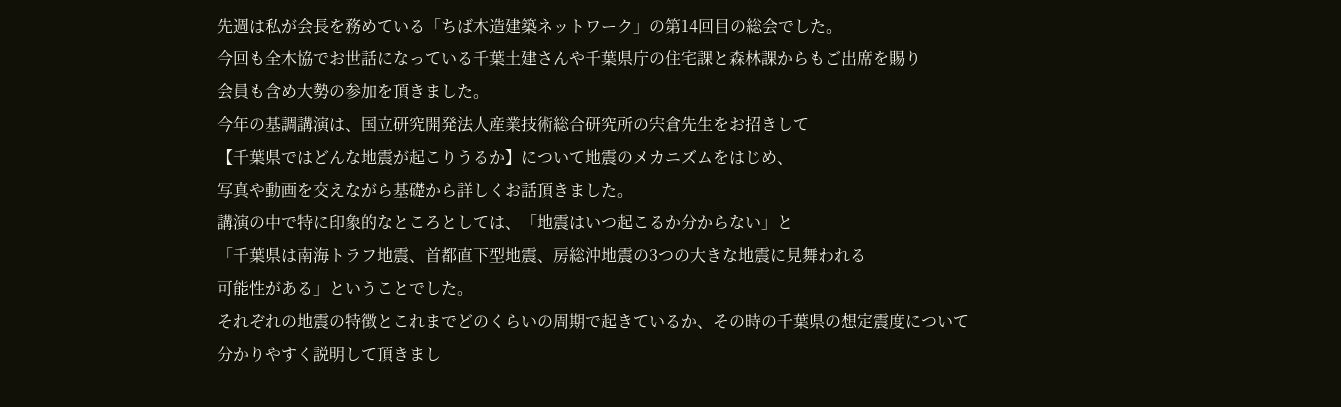先週は私が会長を務めている「ちば木造建築ネットワーク」の第14回目の総会でした。
今回も全木協でお世話になっている千葉土建さんや千葉県庁の住宅課と森林課からもご出席を賜り
会員も含め大勢の参加を頂きました。
今年の基調講演は、国立研究開発法人産業技術総合研究所の宍倉先生をお招きして
【千葉県ではどんな地震が起こりうるか】について地震のメカニズムをはじめ、
写真や動画を交えながら基礎から詳しくお話頂きました。
講演の中で特に印象的なところとしては、「地震はいつ起こるか分からない」と
「千葉県は南海トラフ地震、首都直下型地震、房総沖地震の3つの大きな地震に見舞われる
可能性がある」ということでした。
それぞれの地震の特徴とこれまでどのくらいの周期で起きているか、その時の千葉県の想定震度について
分かりやすく説明して頂きまし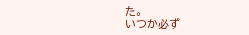た。
いつか必ず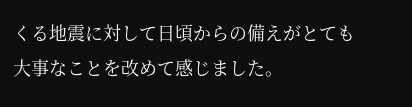くる地震に対して日頃からの備えがとても大事なことを改めて感じました。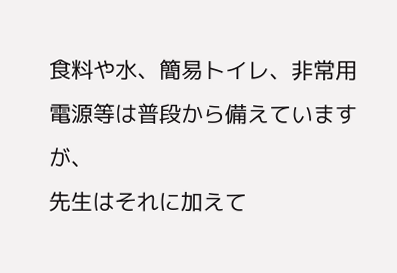食料や水、簡易トイレ、非常用電源等は普段から備えていますが、
先生はそれに加えて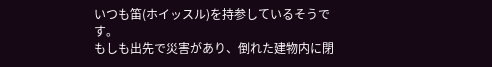いつも笛(ホイッスル)を持参しているそうです。
もしも出先で災害があり、倒れた建物内に閉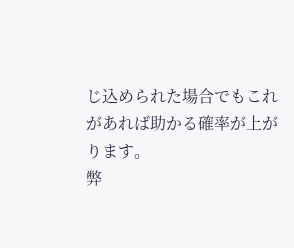じ込められた場合でもこれがあれば助かる確率が上がります。
弊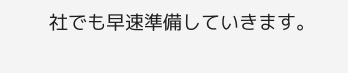社でも早速準備していきます。